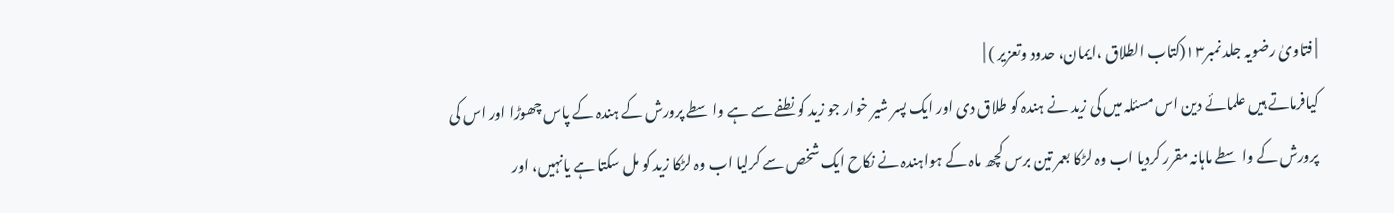| فتاویٰ رضویہ جلد نمبر۱۳(کتاب الطلاق ،ایمان، حدود وتعزیر ) |
کیافرماتے ہیں علمائے دین اس مسئلہ میں کی زید نے ہندہ کو طلاق دی اور ایک پسر شیر خوار جو زید کو نطفے سے ہے واسطے پرورش کے ہندہ کے پاس چھوڑا اور اس کی پرورش کے واسطے ماہانہ مقرر کردیا اب وہ لڑکا بعمر تین برس کچھ ماہ کے ہواہندہ نے نکاح ایک شخص سے کرلیا اب وہ لڑکا زید کو مل سکتا ہے یانہیں، اور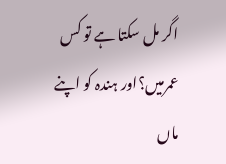اگر مل سکتا ہے تو کس عمرمیں؟اور ہندہ کو اپنے ماں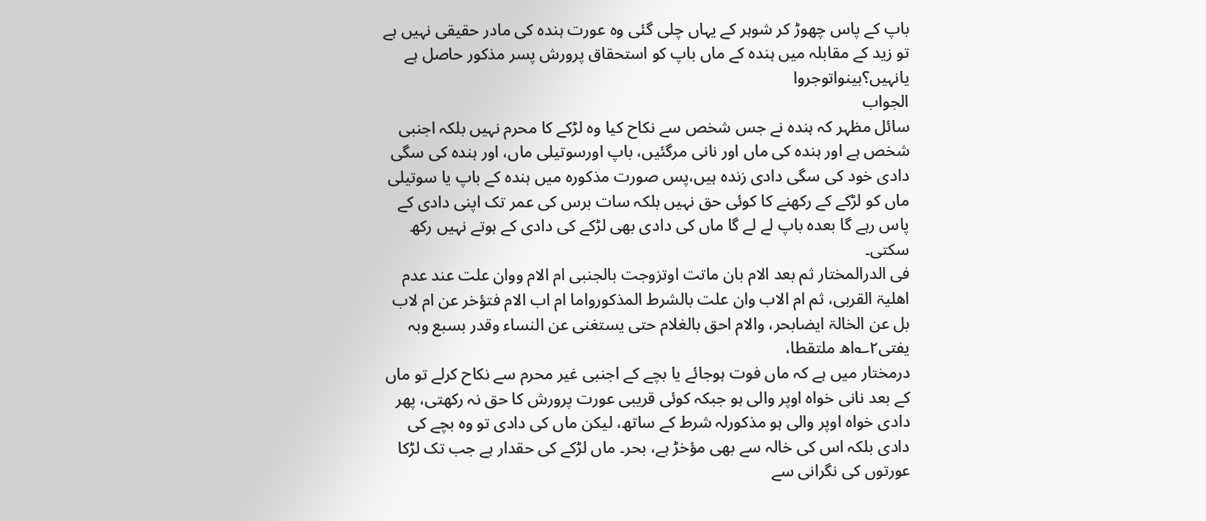باپ کے پاس چھوڑ کر شوہر کے یہاں چلی گئی وہ عورت ہندہ کی مادر حقیقی نہیں ہے تو زید کے مقابلہ میں ہندہ کے ماں باپ کو استحقاق پرورش پسر مذکور حاصل ہے یانہیں؟بینواتوجروا
الجواب
سائل مظہر کہ ہندہ نے جس شخص سے نکاح کیا وہ لڑکے کا محرم نہیں بلکہ اجنبی شخص ہے اور ہندہ کی ماں اور نانی مرگئیں، باپ اورسوتیلی ماں، اور ہندہ کی سگی دادی خود کی سگی دادی زندہ ہیں،پس صورت مذکورہ میں ہندہ کے باپ یا سوتیلی ماں کو لڑکے کے رکھنے کا کوئی حق نہیں بلکہ سات برس کی عمر تک اپنی دادی کے پاس رہے گا بعدہ باپ لے لے گا ماں کی دادی بھی لڑکے کی دادی کے ہوتے نہیں رکھ سکتی۔
فی الدرالمختار ثم بعد الام بان ماتت اوتزوجت بالجنبی ام الام ووان علت عند عدم اھلیۃ القربی، ثم ام الاب وان علت بالشرط المذکورواما ام اب الام فتؤخر عن ام لاب بل عن الخالۃ ایضابحر، والام احق بالغلام حتی یستغنی عن النساء وقدر بسبع وبہ یفتی۲؎اھ ملتقطا،
درمختار میں ہے کہ ماں فوت ہوجائے یا بچے کے اجنبی غیر محرم سے نکاح کرلے تو ماں کے بعد نانی خواہ اوپر والی ہو جبکہ کوئی قریبی عورت پرورش کا حق نہ رکھتی، پھر دادی خواہ اوپر والی ہو مذکورلہ شرط کے ساتھ، لیکن ماں کی دادی تو وہ بچے کی دادی بلکہ اس کی خالہ سے بھی مؤخڑ ہے، بحر۔ ماں لڑکے کی حقدار ہے جب تک لڑکا عورتوں کی نگرانی سے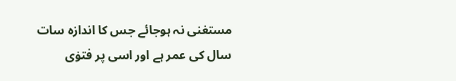مستغنی نہ ہوجائے جس کا اندازہ سات سال کی عمر ہے اور اسی پر فتوٰی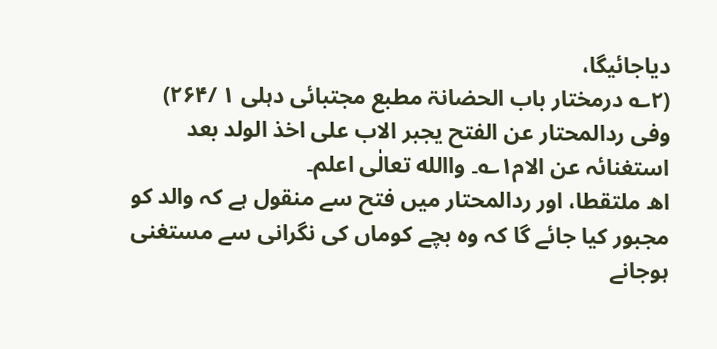دیاجائیگا،
(۲؎ درمختار باب الحضانۃ مطبع مجتبائی دہلی ۱ /۲۶۴)
وفی ردالمحتار عن الفتح یجبر الاب علی اخذ الولد بعد استغنائہ عن الام۱؎۔ واالله تعالٰی اعلم۔
اھ ملتقطا، اور ردالمحتار میں فتح سے منقول ہے کہ والد کو مجبور کیا جائے گا کہ وہ بچے کوماں کی نگرانی سے مستغنی ہوجانے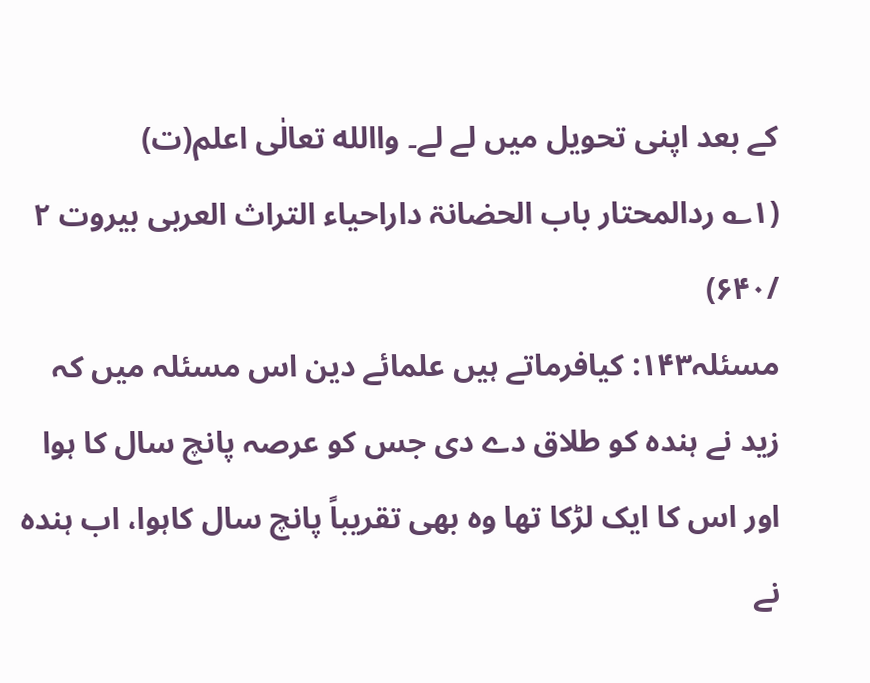کے بعد اپنی تحویل میں لے لے۔ واالله تعالٰی اعلم(ت)
(۱؎ ردالمحتار باب الحضانۃ داراحیاء التراث العربی بیروت ۲ /۶۴۰)
مسئلہ۱۴۳: کیافرماتے ہیں علمائے دین اس مسئلہ میں کہ زید نے ہندہ کو طلاق دے دی جس کو عرصہ پانچ سال کا ہوا اور اس کا ایک لڑکا تھا وہ بھی تقریباً پانچ سال کاہوا، اب ہندہ نے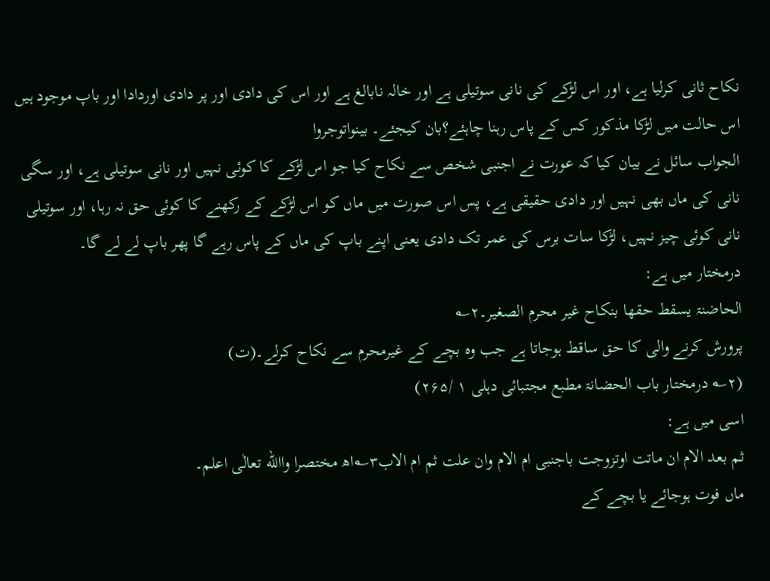نکاح ثانی کرلیا ہے، اور اس لڑکے کی نانی سوتیلی ہے اور خالہ نابالغ ہے اور اس کی دادی اور پر دادی اوردادا اور باپ موجود ہیں اس حالت میں لڑکا مذکور کس کے پاس رہنا چاہئے؟بان کیجئے۔ بینواتوجروا
الجواب سائل نے بیان کیا کہ عورت نے اجنبی شخص سے نکاح کیا جو اس لڑکے کا کوئی نہیں اور نانی سوتیلی ہے، اور سگی نانی کی ماں بھی نہیں اور دادی حقیقی ہے، پس اس صورت میں ماں کو اس لڑکے کے رکھنے کا کوئی حق نہ رہا، اور سوتیلی نانی کوئی چیز نہیں، لڑکا سات برس کی عمر تک دادی یعنی اپنے باپ کی ماں کے پاس رہے گا پھر باپ لے لے گا۔
درمختار میں ہے:
الحاضنۃ یسقط حقھا بنکاح غیر محرم الصغیر۔۲؎
پرورش کرنے والی کا حق ساقط ہوجاتا ہے جب وہ بچے کے غیرمحرم سے نکاح کرلے۔(ت)
(۲؎ درمختار باب الحضانۃ مطبع مجتبائی دہلی ۱ /۲۶۵)
اسی میں ہے:
ثم بعد الام ان ماتت اوتزوجت باجنبی ام الام وان علت ثم ام الاب۳؎اھ مختصرا واالله تعالٰی اعلم۔
ماں فوت ہوجائے یا بچے کے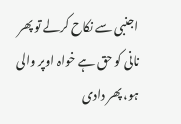اجنبی سے نکاح کرلے تو پھر نانی کو حق ہے خواہ اوپر والی ہو، پھر دادی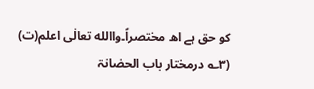کو حق ہے اھ مختصراً۔واالله تعالٰی اعلم(ت)
(۳؎ درمختار باب الحضانۃ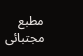مطبع مجتبائی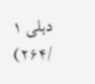دہلی ۱ /۲۶۴)